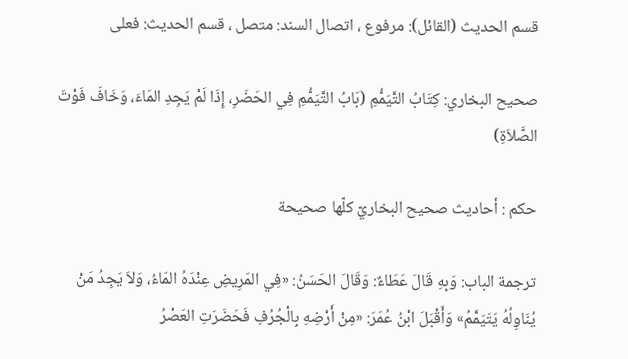قسم الحديث (القائل): مرفوع ، اتصال السند: متصل ، قسم الحديث: فعلی

صحيح البخاري: كِتَابُ التَّيَمُّمِ (بَابُ التَّيَمُّمِ فِي الحَضَرِ، إِذَا لَمْ يَجِدِ المَاءَ، وَخَافَ فَوْتَ الصَّلاَةِ)

حکم : أحاديث صحيح البخاريّ كلّها صحيحة

ترجمة الباب: وَبِهِ قَالَ عَطَاءٌ: وَقَالَ الحَسَنُ: «فِي المَرِيضِ عِنْدَهُ المَاءُ، وَلاَ يَجِدُ مَنْ يُنَاوِلُهُ يَتَيَمَّمُ» وَأَقْبَلَ ابْنُ عُمَرَ: «مِنْ أَرْضِهِ بِالْجُرُفِ فَحَضَرَتِ العَصْرُ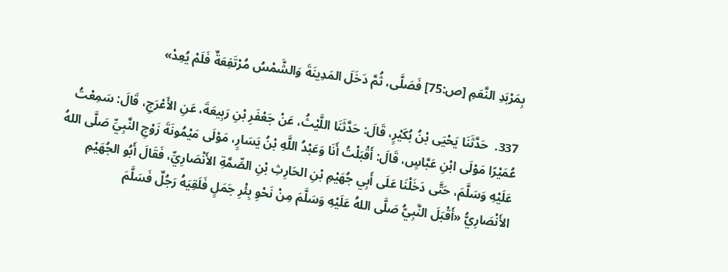بِمَرْبَدِ النَّعَمِ [ص:75] فَصَلَّى، ثُمَّ دَخَلَ المَدِينَةَ وَالشَّمْسُ مُرْتَفِعَةٌ فَلَمْ يُعِدْ»

337.  حَدَّثَنَا يَحْيَى بْنُ بُكَيْرٍ، قَالَ: حَدَّثَنَا اللَّيْثُ، عَنْ جَعْفَرِ بْنِ رَبِيعَةَ، عَنِ الأَعْرَجِ، قَالَ: سَمِعْتُ عُمَيْرًا مَوْلَى ابْنِ عَبَّاسٍ، قَالَ: أَقْبَلْتُ أَنَا وَعَبْدُ اللَّهِ بْنُ يَسَارٍ، مَوْلَى مَيْمُونَةَ زَوْجِ النَّبِيِّ صَلَّى اللهُ عَلَيْهِ وَسَلَّمَ، حَتَّى دَخَلْنَا عَلَى أَبِي جُهَيْمِ بْنِ الحَارِثِ بْنِ الصِّمَّةِ الأَنْصَارِيِّ، فَقَالَ أَبُو الجُهَيْمِ الأَنْصَارِيُّ «أَقْبَلَ النَّبِيُّ صَلَّى اللهُ عَلَيْهِ وَسَلَّمَ مِنْ نَحْوِ بِئْرِ جَمَلٍ فَلَقِيَهُ رَجُلٌ فَسَلَّمَ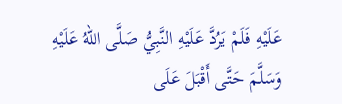عَلَيْهِ فَلَمْ يَرُدَّ عَلَيْهِ النَّبِيُّ صَلَّى اللهُ عَلَيْهِ وَسَلَّمَ حَتَّى أَقْبَلَ عَلَى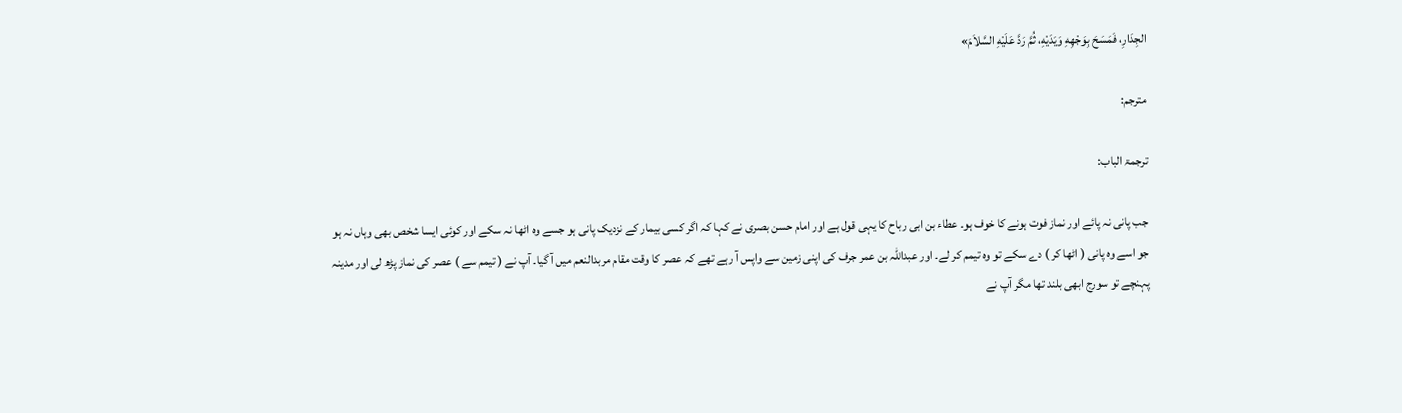الجِدَارِ، فَمَسَحَ بِوَجْهِهِ وَيَدَيْهِ، ثُمَّ رَدَّ عَلَيْهِ السَّلاَمَ»

مترجم:

ترجمۃ الباب:

جب پانی نہ پائے اور نماز فوت ہونے کا خوف ہو۔ عطاء بن ابی رباح کا یہی قول ہے اور امام حسن بصری نے کہا کہ اگر کسی بیمار کے نزدیک پانی ہو جسے وہ اٹھا نہ سکے اور کوئی ایسا شخص بھی وہاں نہ ہو جو اسے وہ پانی ( اٹھا کر ) دے سکے تو وہ تیمم کر لے۔ اور عبداللہ بن عمر جرف کی اپنی زمین سے واپس آ رہے تھے کہ عصر کا وقت مقام مربدالنعم میں آ گیا۔ آپ نے ( تیمم سے ) عصر کی نماز پڑھ لی اور مدینہ پہنچے تو سورج ابھی بلند تھا مگر آپ نے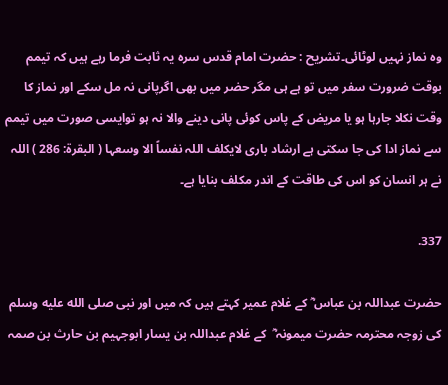وہ نماز نہیں لوٹائی۔تشریح : حضرت امام قدس سرہ یہ ثابت فرما رہے ہیں کہ تیمم بوقت ضرورت سفر میں تو ہے ہی مگر حضر میں بھی اگرپانی نہ مل سکے اور نماز کا وقت نکلا جارہا ہو یا مریض کے پاس کوئی پانی دینے والا نہ ہو توایسی صورت میں تیمم سے نماز ادا کی جا سکتی ہے ارشاد باری لایکلف اللہ نفساً الا وسعہا ( البقرۃ: 286 ) اللہ نے ہر انسان کو اس کی طاقت کے اندر مکلف بنایا ہے۔

337.

حضرت عبداللہ بن عباس ؓ کے غلام عمیر کہتے ہیں کہ میں اور نبی صلى الله عليه وسلم کی زوجہ محترمہ حضرت میمونہ ؓ  کے غلام عبداللہ بن یسار ابوجہیم بن حارث بن صمہ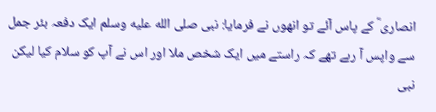انصاری ؓ کے پاس آئے تو انھوں نے فرمایا: نبی صلى الله عليه وسلم ایک دفعہ بئر جمل سے واپس آ رہے تھے کہ راستے میں ایک شخص ملا اور اس نے آپ کو سلام کیا لیکن نبی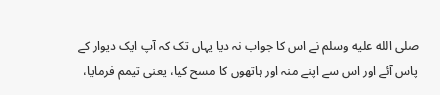صلى الله عليه وسلم نے اس کا جواب نہ دیا یہاں تک کہ آپ ایک دیوار کے پاس آئے اور اس سے اپنے منہ اور ہاتھوں کا مسح کیا، یعنی تیمم فرمایا،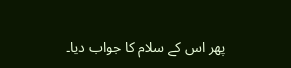پھر اس کے سلام کا جواب دیا۔